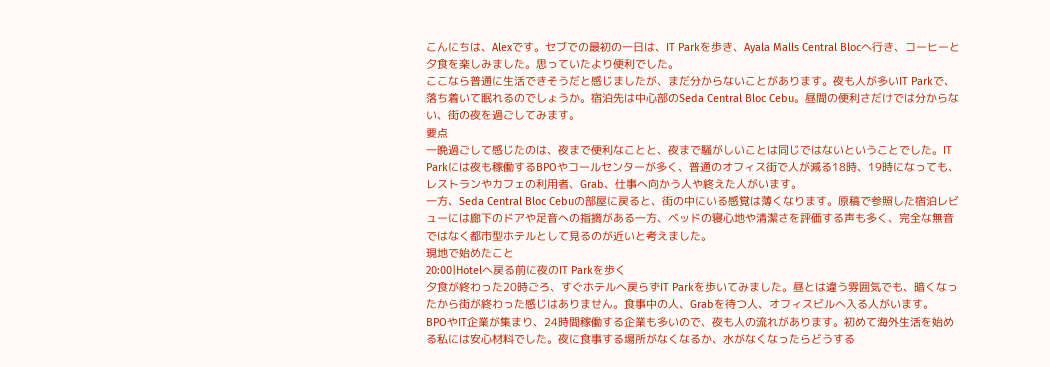こんにちは、Alexです。セブでの最初の一日は、IT Parkを歩き、Ayala Malls Central Blocへ行き、コーヒーと夕食を楽しみました。思っていたより便利でした。
ここなら普通に生活できそうだと感じましたが、まだ分からないことがあります。夜も人が多いIT Parkで、落ち着いて眠れるのでしょうか。宿泊先は中心部のSeda Central Bloc Cebu。昼間の便利さだけでは分からない、街の夜を過ごしてみます。
要点
一晩過ごして感じたのは、夜まで便利なことと、夜まで騒がしいことは同じではないということでした。IT Parkには夜も稼働するBPOやコールセンターが多く、普通のオフィス街で人が減る18時、19時になっても、レストランやカフェの利用者、Grab、仕事へ向かう人や終えた人がいます。
一方、Seda Central Bloc Cebuの部屋に戻ると、街の中にいる感覚は薄くなります。原稿で参照した宿泊レビューには廊下のドアや足音への指摘がある一方、ベッドの寝心地や清潔さを評価する声も多く、完全な無音ではなく都市型ホテルとして見るのが近いと考えました。
現地で始めたこと
20:00|Hotelへ戻る前に夜のIT Parkを歩く
夕食が終わった20時ごろ、すぐホテルへ戻らずIT Parkを歩いてみました。昼とは違う雰囲気でも、暗くなったから街が終わった感じはありません。食事中の人、Grabを待つ人、オフィスビルへ入る人がいます。
BPOやIT企業が集まり、24時間稼働する企業も多いので、夜も人の流れがあります。初めて海外生活を始める私には安心材料でした。夜に食事する場所がなくなるか、水がなくなったらどうする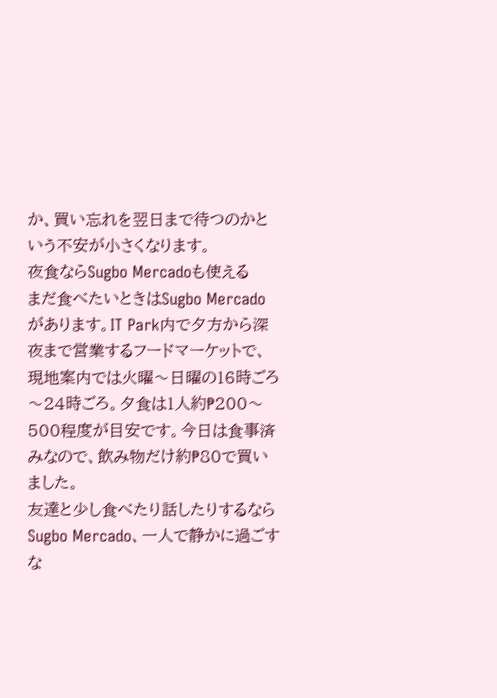か、買い忘れを翌日まで待つのかという不安が小さくなります。
夜食ならSugbo Mercadoも使える
まだ食べたいときはSugbo Mercadoがあります。IT Park内で夕方から深夜まで営業するフードマーケットで、現地案内では火曜〜日曜の16時ごろ〜24時ごろ。夕食は1人約₱200〜500程度が目安です。今日は食事済みなので、飲み物だけ約₱80で買いました。
友達と少し食べたり話したりするならSugbo Mercado、一人で静かに過ごすな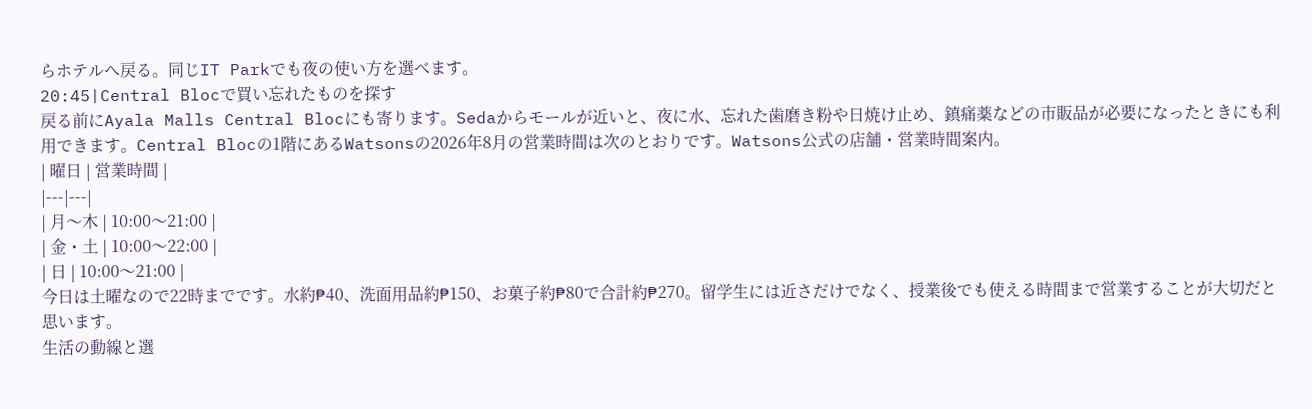らホテルへ戻る。同じIT Parkでも夜の使い方を選べます。
20:45|Central Blocで買い忘れたものを探す
戻る前にAyala Malls Central Blocにも寄ります。Sedaからモールが近いと、夜に水、忘れた歯磨き粉や日焼け止め、鎮痛薬などの市販品が必要になったときにも利用できます。Central Blocの1階にあるWatsonsの2026年8月の営業時間は次のとおりです。Watsons公式の店舗・営業時間案内。
| 曜日 | 営業時間 |
|---|---|
| 月〜木 | 10:00〜21:00 |
| 金・土 | 10:00〜22:00 |
| 日 | 10:00〜21:00 |
今日は土曜なので22時までです。水約₱40、洗面用品約₱150、お菓子約₱80で合計約₱270。留学生には近さだけでなく、授業後でも使える時間まで営業することが大切だと思います。
生活の動線と選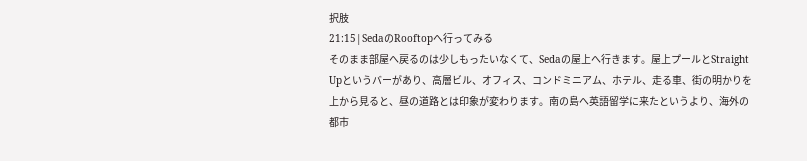択肢
21:15|SedaのRooftopへ行ってみる
そのまま部屋へ戻るのは少しもったいなくて、Sedaの屋上へ行きます。屋上プールとStraight Upというバーがあり、高層ビル、オフィス、コンドミニアム、ホテル、走る車、街の明かりを上から見ると、昼の道路とは印象が変わります。南の島へ英語留学に来たというより、海外の都市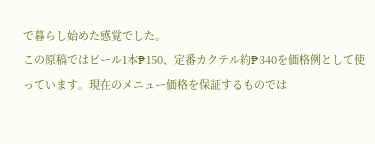で暮らし始めた感覚でした。
この原稿ではビール1本₱150、定番カクテル約₱340を価格例として使っています。現在のメニュー価格を保証するものでは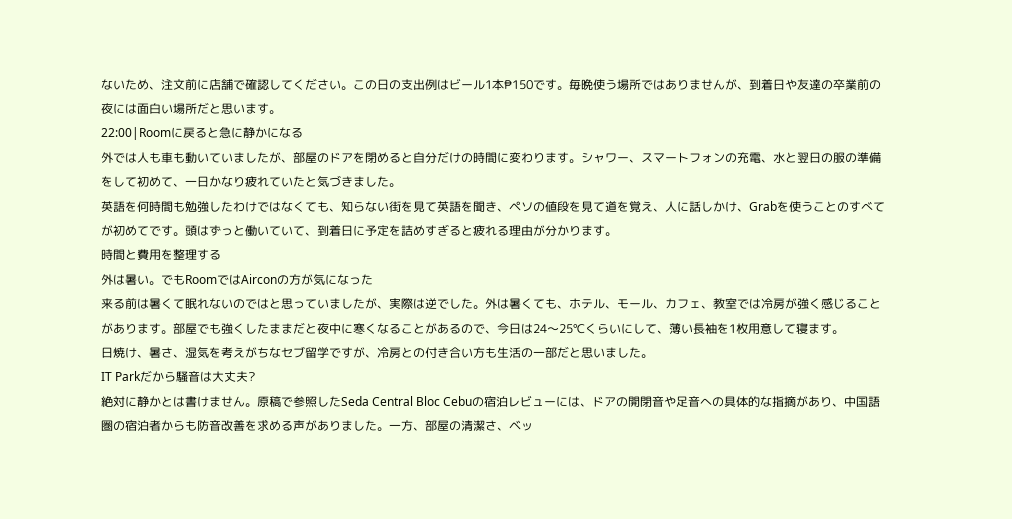ないため、注文前に店舗で確認してください。この日の支出例はビール1本₱150です。毎晩使う場所ではありませんが、到着日や友達の卒業前の夜には面白い場所だと思います。
22:00|Roomに戻ると急に静かになる
外では人も車も動いていましたが、部屋のドアを閉めると自分だけの時間に変わります。シャワー、スマートフォンの充電、水と翌日の服の準備をして初めて、一日かなり疲れていたと気づきました。
英語を何時間も勉強したわけではなくても、知らない街を見て英語を聞き、ペソの値段を見て道を覚え、人に話しかけ、Grabを使うことのすべてが初めてです。頭はずっと働いていて、到着日に予定を詰めすぎると疲れる理由が分かります。
時間と費用を整理する
外は暑い。でもRoomではAirconの方が気になった
来る前は暑くて眠れないのではと思っていましたが、実際は逆でした。外は暑くても、ホテル、モール、カフェ、教室では冷房が強く感じることがあります。部屋でも強くしたままだと夜中に寒くなることがあるので、今日は24〜25℃くらいにして、薄い長袖を1枚用意して寝ます。
日焼け、暑さ、湿気を考えがちなセブ留学ですが、冷房との付き合い方も生活の一部だと思いました。
IT Parkだから騒音は大丈夫?
絶対に静かとは書けません。原稿で参照したSeda Central Bloc Cebuの宿泊レビューには、ドアの開閉音や足音への具体的な指摘があり、中国語圏の宿泊者からも防音改善を求める声がありました。一方、部屋の清潔さ、ベッ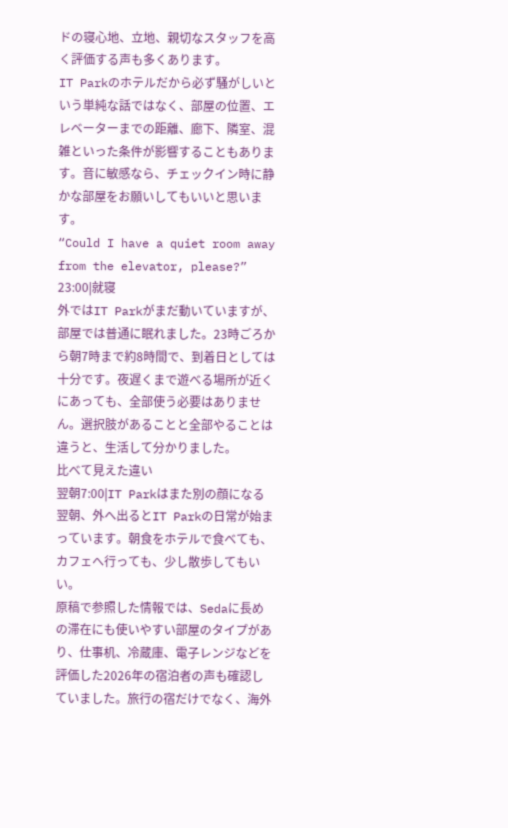ドの寝心地、立地、親切なスタッフを高く評価する声も多くあります。
IT Parkのホテルだから必ず騒がしいという単純な話ではなく、部屋の位置、エレベーターまでの距離、廊下、隣室、混雑といった条件が影響することもあります。音に敏感なら、チェックイン時に静かな部屋をお願いしてもいいと思います。
“Could I have a quiet room away from the elevator, please?”
23:00|就寝
外ではIT Parkがまだ動いていますが、部屋では普通に眠れました。23時ごろから朝7時まで約8時間で、到着日としては十分です。夜遅くまで遊べる場所が近くにあっても、全部使う必要はありません。選択肢があることと全部やることは違うと、生活して分かりました。
比べて見えた違い
翌朝7:00|IT Parkはまた別の顔になる
翌朝、外へ出るとIT Parkの日常が始まっています。朝食をホテルで食べても、カフェへ行っても、少し散歩してもいい。
原稿で参照した情報では、Sedaに長めの滞在にも使いやすい部屋のタイプがあり、仕事机、冷蔵庫、電子レンジなどを評価した2026年の宿泊者の声も確認していました。旅行の宿だけでなく、海外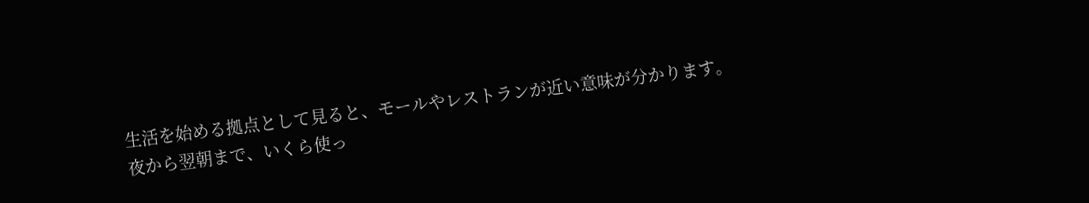生活を始める拠点として見ると、モールやレストランが近い意味が分かります。
夜から翌朝まで、いくら使っ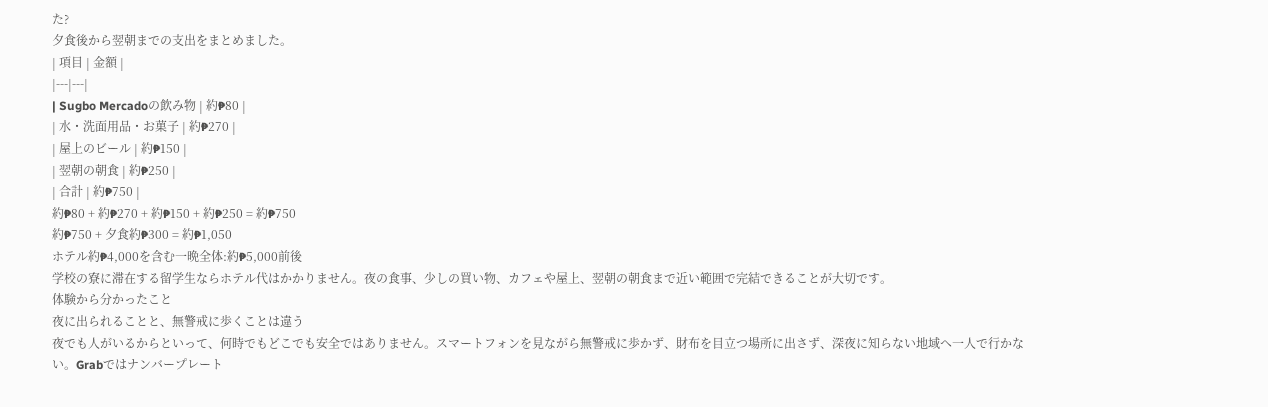た?
夕食後から翌朝までの支出をまとめました。
| 項目 | 金額 |
|---|---|
| Sugbo Mercadoの飲み物 | 約₱80 |
| 水・洗面用品・お菓子 | 約₱270 |
| 屋上のビール | 約₱150 |
| 翌朝の朝食 | 約₱250 |
| 合計 | 約₱750 |
約₱80 + 約₱270 + 約₱150 + 約₱250 = 約₱750
約₱750 + 夕食約₱300 = 約₱1,050
ホテル約₱4,000を含む一晩全体:約₱5,000前後
学校の寮に滞在する留学生ならホテル代はかかりません。夜の食事、少しの買い物、カフェや屋上、翌朝の朝食まで近い範囲で完結できることが大切です。
体験から分かったこと
夜に出られることと、無警戒に歩くことは違う
夜でも人がいるからといって、何時でもどこでも安全ではありません。スマートフォンを見ながら無警戒に歩かず、財布を目立つ場所に出さず、深夜に知らない地域へ一人で行かない。Grabではナンバープレート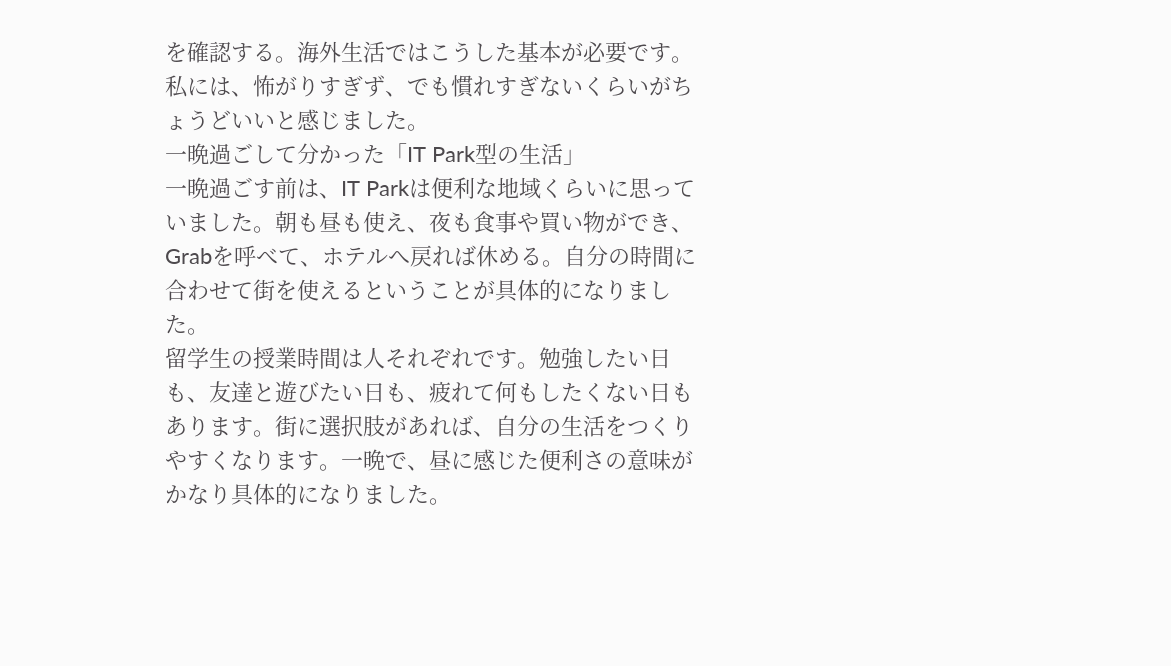を確認する。海外生活ではこうした基本が必要です。
私には、怖がりすぎず、でも慣れすぎないくらいがちょうどいいと感じました。
一晩過ごして分かった「IT Park型の生活」
一晩過ごす前は、IT Parkは便利な地域くらいに思っていました。朝も昼も使え、夜も食事や買い物ができ、Grabを呼べて、ホテルへ戻れば休める。自分の時間に合わせて街を使えるということが具体的になりました。
留学生の授業時間は人それぞれです。勉強したい日も、友達と遊びたい日も、疲れて何もしたくない日もあります。街に選択肢があれば、自分の生活をつくりやすくなります。一晩で、昼に感じた便利さの意味がかなり具体的になりました。